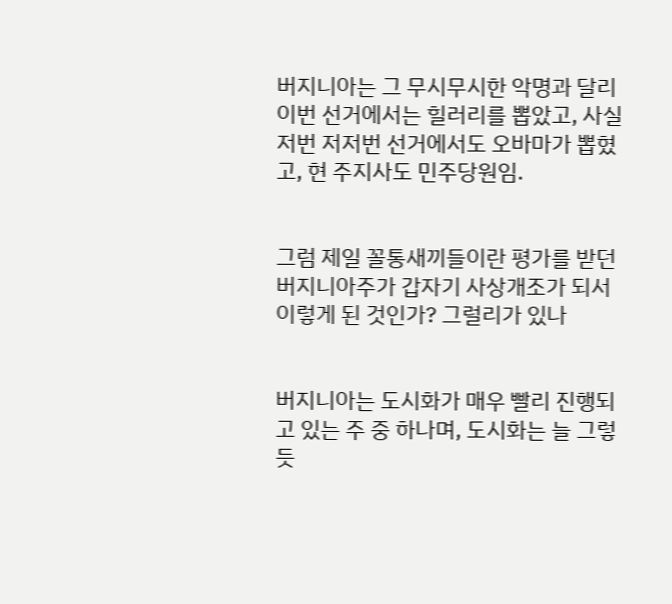버지니아는 그 무시무시한 악명과 달리 이번 선거에서는 힐러리를 뽑았고, 사실 저번 저저번 선거에서도 오바마가 뽑혔고, 현 주지사도 민주당원임.


그럼 제일 꼴통새끼들이란 평가를 받던 버지니아주가 갑자기 사상개조가 되서 이렇게 된 것인가? 그럴리가 있나


버지니아는 도시화가 매우 빨리 진행되고 있는 주 중 하나며, 도시화는 늘 그렇듯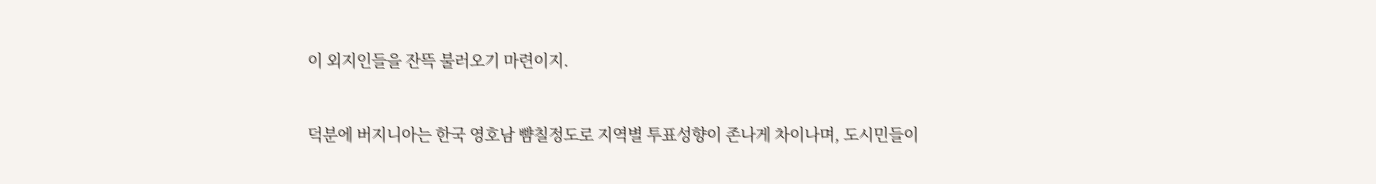이 외지인들을 잔뜩 불러오기 마련이지.


덕분에 버지니아는 한국 영호남 뺨칠정도로 지역별 투표성향이 존나게 차이나며, 도시민들이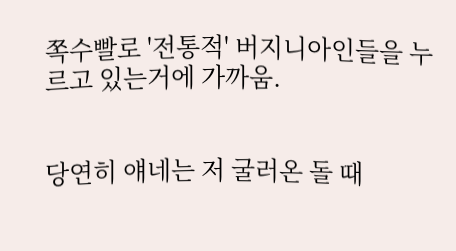쪽수빨로 '전통적' 버지니아인들을 누르고 있는거에 가까움.


당연히 얘네는 저 굴러온 돌 때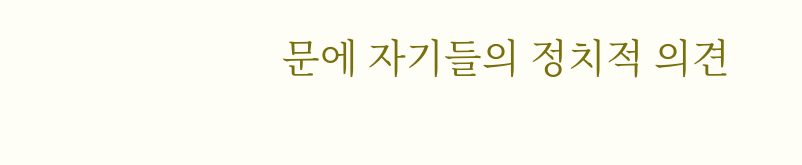문에 자기들의 정치적 의견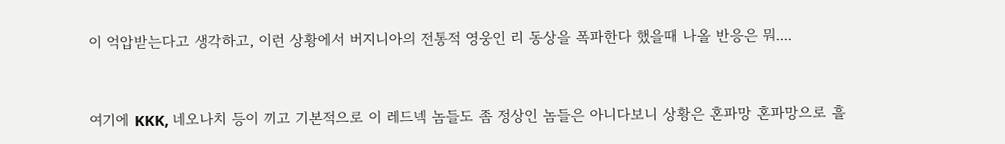이 억압받는다고 생각하고, 이런 상황에서 버지니아의 전통적 영웅인 리 동상을 폭파한다 했을때 나올 반응은 뭐....


여기에 KKK, 네오나치 등이 끼고 기본적으로 이 레드넥 놈들도 좀 정상인 놈들은 아니다보니 상황은 혼파망 혼파망으로 흘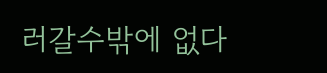러갈수밖에 없다